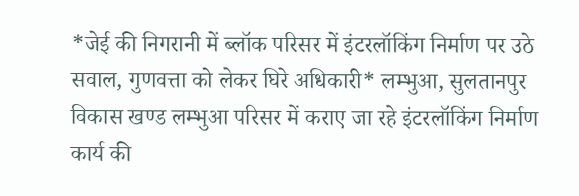*जेई की निगरानी में ब्लॉक परिसर में इंटरलॉकिंग निर्माण पर उठे सवाल, गुणवत्ता को लेकर घिरे अधिकारी* लम्भुआ, सुलतानपुर विकास खण्ड लम्भुआ परिसर में कराए जा रहे इंटरलॉकिंग निर्माण कार्य की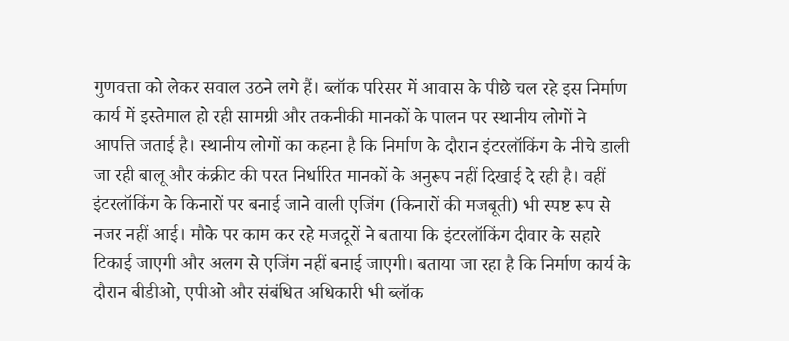गुणवत्ता को लेकर सवाल उठने लगे हैं। ब्लॉक परिसर में आवास के पीछे चल रहे इस निर्माण कार्य में इस्तेमाल हो रही सामग्री और तकनीकी मानकों के पालन पर स्थानीय लोगों ने आपत्ति जताई है। स्थानीय लोगों का कहना है कि निर्माण के दौरान इंटरलॉकिंग के नीचे डाली जा रही बालू और कंक्रीट की परत निर्धारित मानकों के अनुरूप नहीं दिखाई दे रही है। वहीं इंटरलॉकिंग के किनारों पर बनाई जाने वाली एजिंग (किनारों की मजबूती) भी स्पष्ट रूप से नजर नहीं आई। मौके पर काम कर रहे मजदूरों ने बताया कि इंटरलॉकिंग दीवार के सहारे टिकाई जाएगी और अलग से एजिंग नहीं बनाई जाएगी। बताया जा रहा है कि निर्माण कार्य के दौरान बीडीओ, एपीओ और संबंधित अधिकारी भी ब्लॉक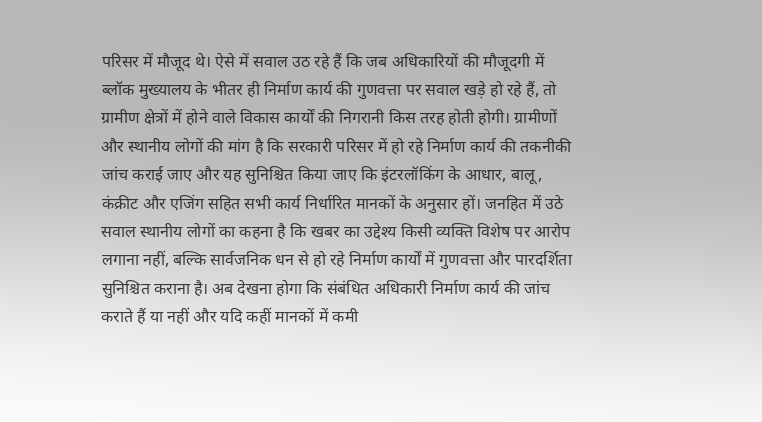परिसर में मौजूद थे। ऐसे में सवाल उठ रहे हैं कि जब अधिकारियों की मौजूदगी में ब्लॉक मुख्यालय के भीतर ही निर्माण कार्य की गुणवत्ता पर सवाल खड़े हो रहे हैं, तो ग्रामीण क्षेत्रों में होने वाले विकास कार्यों की निगरानी किस तरह होती होगी। ग्रामीणों और स्थानीय लोगों की मांग है कि सरकारी परिसर में हो रहे निर्माण कार्य की तकनीकी जांच कराई जाए और यह सुनिश्चित किया जाए कि इंटरलॉकिंग के आधार, बालू, कंक्रीट और एजिंग सहित सभी कार्य निर्धारित मानकों के अनुसार हों। जनहित में उठे सवाल स्थानीय लोगों का कहना है कि खबर का उद्देश्य किसी व्यक्ति विशेष पर आरोप लगाना नहीं, बल्कि सार्वजनिक धन से हो रहे निर्माण कार्यों में गुणवत्ता और पारदर्शिता सुनिश्चित कराना है। अब देखना होगा कि संबंधित अधिकारी निर्माण कार्य की जांच कराते हैं या नहीं और यदि कहीं मानकों में कमी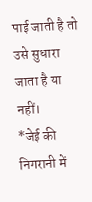पाई जाती है तो उसे सुधारा जाता है या नहीं।
*जेई की निगरानी में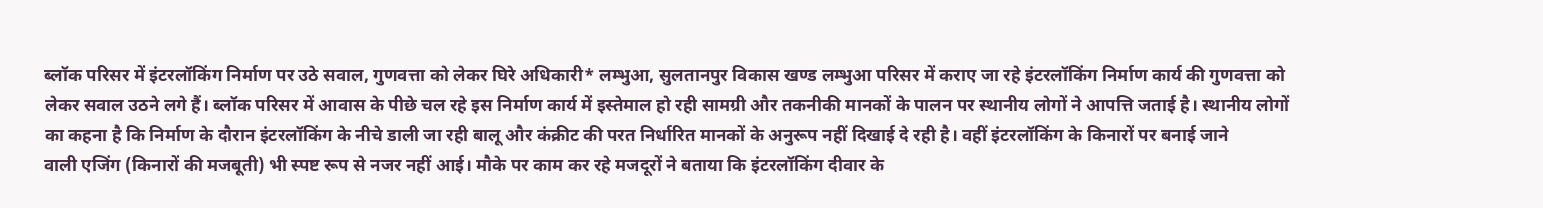ब्लॉक परिसर में इंटरलॉकिंग निर्माण पर उठे सवाल, गुणवत्ता को लेकर घिरे अधिकारी* लम्भुआ, सुलतानपुर विकास खण्ड लम्भुआ परिसर में कराए जा रहे इंटरलॉकिंग निर्माण कार्य की गुणवत्ता को लेकर सवाल उठने लगे हैं। ब्लॉक परिसर में आवास के पीछे चल रहे इस निर्माण कार्य में इस्तेमाल हो रही सामग्री और तकनीकी मानकों के पालन पर स्थानीय लोगों ने आपत्ति जताई है। स्थानीय लोगों का कहना है कि निर्माण के दौरान इंटरलॉकिंग के नीचे डाली जा रही बालू और कंक्रीट की परत निर्धारित मानकों के अनुरूप नहीं दिखाई दे रही है। वहीं इंटरलॉकिंग के किनारों पर बनाई जाने
वाली एजिंग (किनारों की मजबूती) भी स्पष्ट रूप से नजर नहीं आई। मौके पर काम कर रहे मजदूरों ने बताया कि इंटरलॉकिंग दीवार के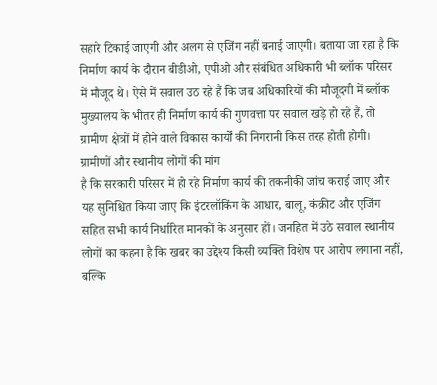सहारे टिकाई जाएगी और अलग से एजिंग नहीं बनाई जाएगी। बताया जा रहा है कि निर्माण कार्य के दौरान बीडीओ, एपीओ और संबंधित अधिकारी भी ब्लॉक परिसर में मौजूद थे। ऐसे में सवाल उठ रहे हैं कि जब अधिकारियों की मौजूदगी में ब्लॉक मुख्यालय के भीतर ही निर्माण कार्य की गुणवत्ता पर सवाल खड़े हो रहे हैं, तो ग्रामीण क्षेत्रों में होने वाले विकास कार्यों की निगरानी किस तरह होती होगी। ग्रामीणों और स्थानीय लोगों की मांग
है कि सरकारी परिसर में हो रहे निर्माण कार्य की तकनीकी जांच कराई जाए और यह सुनिश्चित किया जाए कि इंटरलॉकिंग के आधार, बालू, कंक्रीट और एजिंग सहित सभी कार्य निर्धारित मानकों के अनुसार हों। जनहित में उठे सवाल स्थानीय लोगों का कहना है कि खबर का उद्देश्य किसी व्यक्ति विशेष पर आरोप लगाना नहीं, बल्कि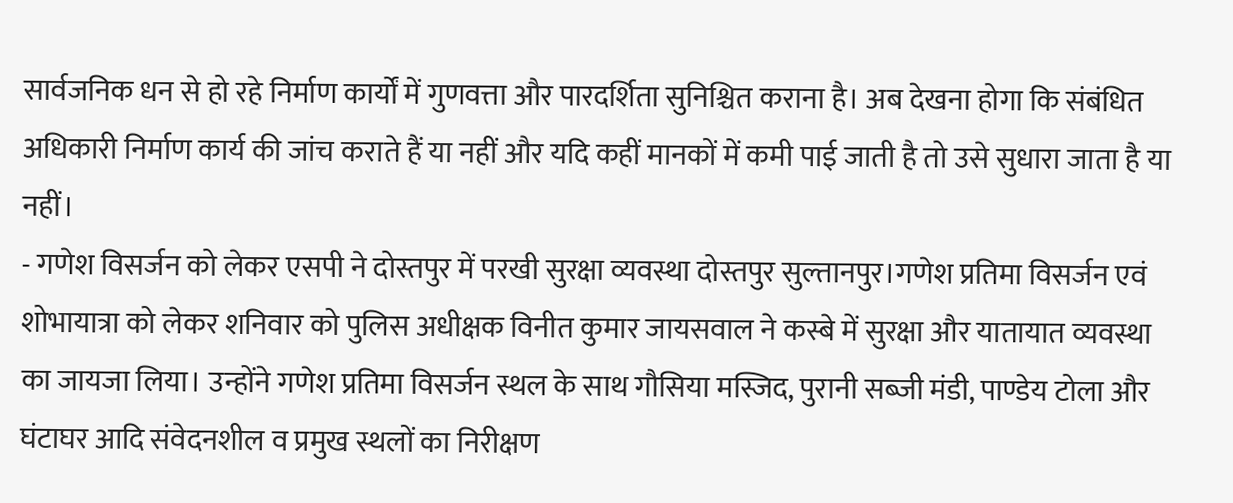सार्वजनिक धन से हो रहे निर्माण कार्यों में गुणवत्ता और पारदर्शिता सुनिश्चित कराना है। अब देखना होगा कि संबंधित अधिकारी निर्माण कार्य की जांच कराते हैं या नहीं और यदि कहीं मानकों में कमी पाई जाती है तो उसे सुधारा जाता है या नहीं।
- गणेश विसर्जन को लेकर एसपी ने दोस्तपुर में परखी सुरक्षा व्यवस्था दोस्तपुर सुल्तानपुर।गणेश प्रतिमा विसर्जन एवं शोभायात्रा को लेकर शनिवार को पुलिस अधीक्षक विनीत कुमार जायसवाल ने कस्बे में सुरक्षा और यातायात व्यवस्था का जायजा लिया। उन्होंने गणेश प्रतिमा विसर्जन स्थल के साथ गौसिया मस्जिद, पुरानी सब्जी मंडी, पाण्डेय टोला और घंटाघर आदि संवेदनशील व प्रमुख स्थलों का निरीक्षण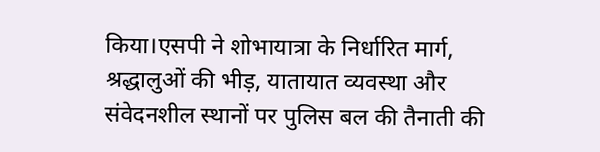किया।एसपी ने शोभायात्रा के निर्धारित मार्ग, श्रद्धालुओं की भीड़, यातायात व्यवस्था और संवेदनशील स्थानों पर पुलिस बल की तैनाती की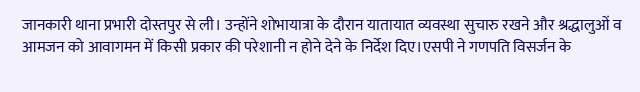जानकारी थाना प्रभारी दोस्तपुर से ली। उन्होंने शोभायात्रा के दौरान यातायात व्यवस्था सुचारु रखने और श्रद्धालुओं व आमजन को आवागमन में किसी प्रकार की परेशानी न होने देने के निर्देश दिए।एसपी ने गणपति विसर्जन के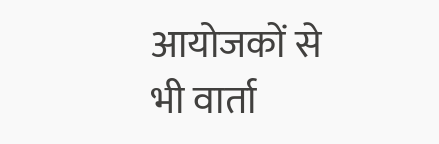आयोजकों से भी वार्ता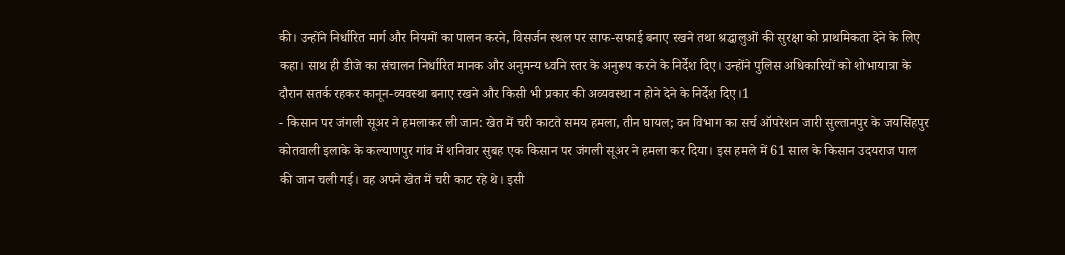की। उन्होंने निर्धारित मार्ग और नियमों का पालन करने, विसर्जन स्थल पर साफ-सफाई बनाए रखने तथा श्रद्धालुओं की सुरक्षा को प्राथमिकता देने के लिए कहा। साथ ही डीजे का संचालन निर्धारित मानक और अनुमन्य ध्वनि स्तर के अनुरूप करने के निर्देश दिए। उन्होंने पुलिस अधिकारियों को शोभायात्रा के दौरान सतर्क रहकर कानून-व्यवस्था बनाए रखने और किसी भी प्रकार की अव्यवस्था न होने देने के निर्देश दिए।1
- किसान पर जंगली सूअर ने हमलाकर ली जान: खेत में चरी काटते समय हमला, तीन घायल; वन विभाग का सर्च ऑपरेशन जारी सुल्तानपुर के जयसिंहपुर कोतवाली इलाके के कल्याणपुर गांव में शनिवार सुबह एक किसान पर जंगली सूअर ने हमला कर दिया। इस हमले में 61 साल के किसान उदयराज पाल की जान चली गई। वह अपने खेत में चरी काट रहे थे। इसी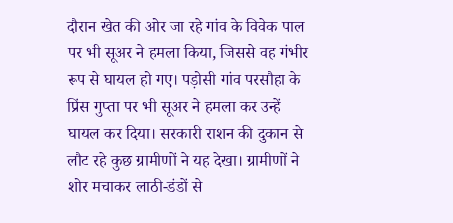दौरान खेत की ओर जा रहे गांव के विवेक पाल पर भी सूअर ने हमला किया, जिससे वह गंभीर रूप से घायल हो गए। पड़ोसी गांव परसौहा के प्रिंस गुप्ता पर भी सूअर ने हमला कर उन्हें घायल कर दिया। सरकारी राशन की दुकान से लौट रहे कुछ ग्रामीणों ने यह देखा। ग्रामीणों ने शोर मचाकर लाठी-डंडों से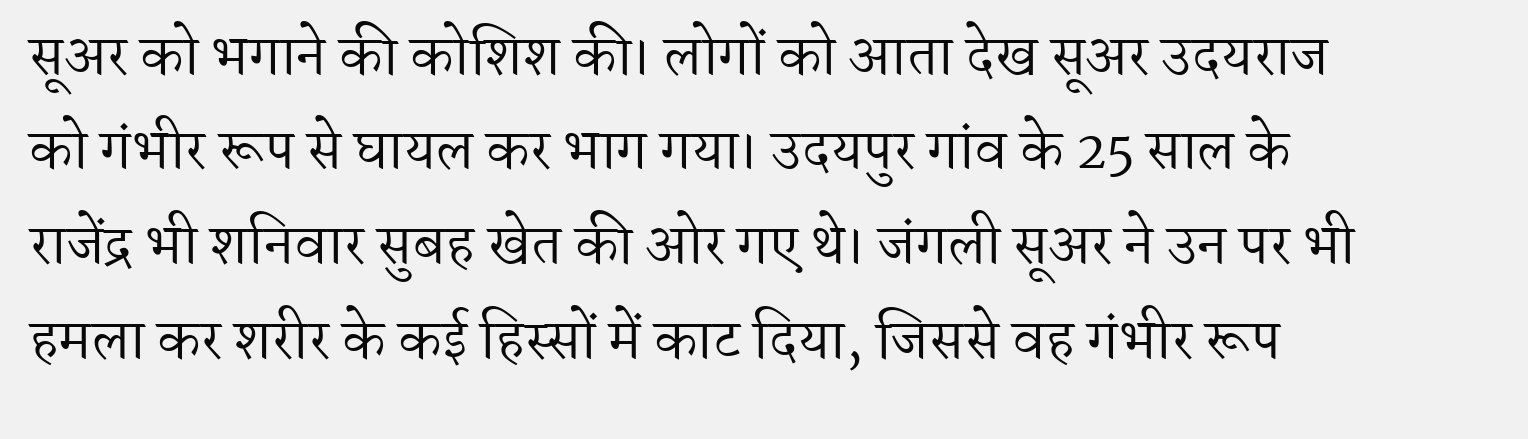सूअर को भगाने की कोशिश की। लोगों को आता देख सूअर उदयराज को गंभीर रूप से घायल कर भाग गया। उदयपुर गांव के 25 साल के राजेंद्र भी शनिवार सुबह खेत की ओर गए थे। जंगली सूअर ने उन पर भी हमला कर शरीर के कई हिस्सों में काट दिया, जिससे वह गंभीर रूप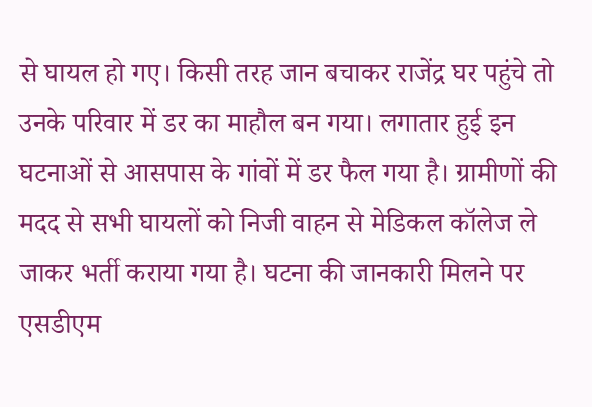से घायल हो गए। किसी तरह जान बचाकर राजेंद्र घर पहुंचे तो उनके परिवार में डर का माहौल बन गया। लगातार हुई इन घटनाओं से आसपास के गांवों में डर फैल गया है। ग्रामीणों की मदद से सभी घायलों को निजी वाहन से मेडिकल कॉलेज ले जाकर भर्ती कराया गया है। घटना की जानकारी मिलने पर एसडीएम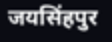जयसिंहपुर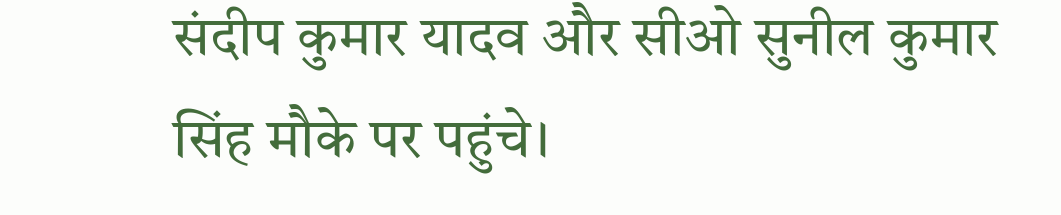संदीप कुमार यादव और सीओ सुनील कुमार सिंह मौके पर पहुंचे।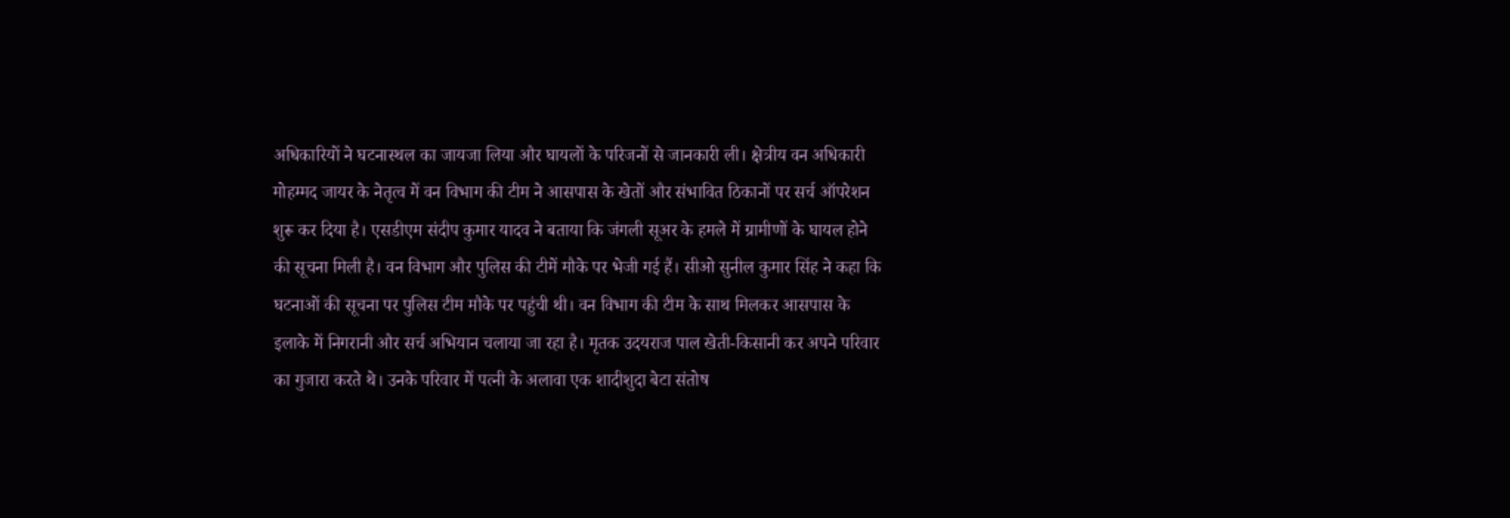अधिकारियों ने घटनास्थल का जायजा लिया और घायलों के परिजनों से जानकारी ली। क्षेत्रीय वन अधिकारी मोहम्मद जायर के नेतृत्व में वन विभाग की टीम ने आसपास के खेतों और संभावित ठिकानों पर सर्च ऑपरेशन शुरू कर दिया है। एसडीएम संदीप कुमार यादव ने बताया कि जंगली सूअर के हमले में ग्रामीणों के घायल होने की सूचना मिली है। वन विभाग और पुलिस की टीमें मौके पर भेजी गई हैं। सीओ सुनील कुमार सिंह ने कहा कि घटनाओं की सूचना पर पुलिस टीम मौके पर पहुंची थी। वन विभाग की टीम के साथ मिलकर आसपास के इलाके में निगरानी और सर्च अभियान चलाया जा रहा है। मृतक उदयराज पाल खेती-किसानी कर अपने परिवार का गुजारा करते थे। उनके परिवार में पत्नी के अलावा एक शादीशुदा बेटा संतोष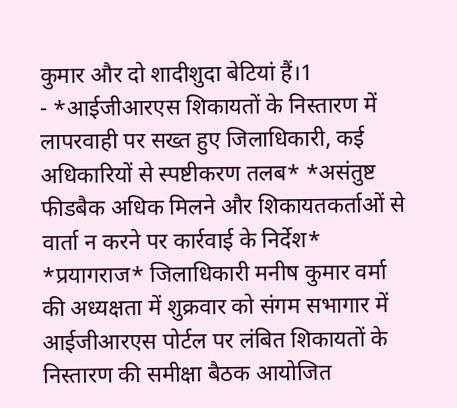कुमार और दो शादीशुदा बेटियां हैं।1
- *आईजीआरएस शिकायतों के निस्तारण में लापरवाही पर सख्त हुए जिलाधिकारी, कई अधिकारियों से स्पष्टीकरण तलब* *असंतुष्ट फीडबैक अधिक मिलने और शिकायतकर्ताओं से वार्ता न करने पर कार्रवाई के निर्देश* *प्रयागराज* जिलाधिकारी मनीष कुमार वर्मा की अध्यक्षता में शुक्रवार को संगम सभागार में आईजीआरएस पोर्टल पर लंबित शिकायतों के निस्तारण की समीक्षा बैठक आयोजित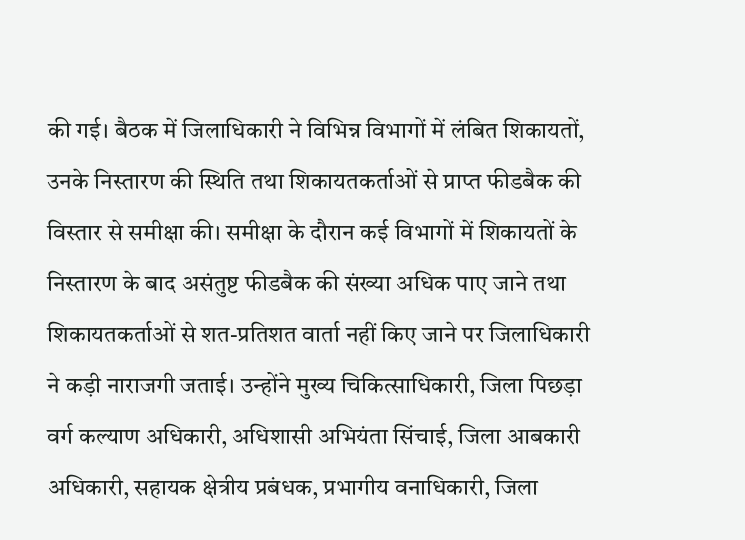की गई। बैठक में जिलाधिकारी ने विभिन्न विभागों में लंबित शिकायतों, उनके निस्तारण की स्थिति तथा शिकायतकर्ताओं से प्राप्त फीडबैक की विस्तार से समीक्षा की। समीक्षा के दौरान कई विभागों में शिकायतों के निस्तारण के बाद असंतुष्ट फीडबैक की संख्या अधिक पाए जाने तथा शिकायतकर्ताओं से शत-प्रतिशत वार्ता नहीं किए जाने पर जिलाधिकारी ने कड़ी नाराजगी जताई। उन्होंने मुख्य चिकित्साधिकारी, जिला पिछड़ा वर्ग कल्याण अधिकारी, अधिशासी अभियंता सिंचाई, जिला आबकारी अधिकारी, सहायक क्षेत्रीय प्रबंधक, प्रभागीय वनाधिकारी, जिला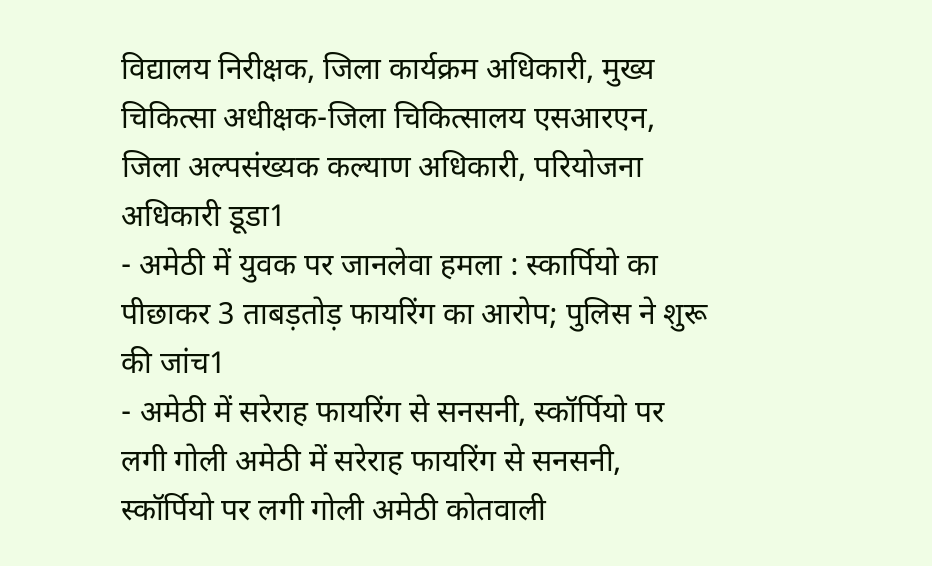विद्यालय निरीक्षक, जिला कार्यक्रम अधिकारी, मुख्य चिकित्सा अधीक्षक-जिला चिकित्सालय एसआरएन, जिला अल्पसंख्यक कल्याण अधिकारी, परियोजना अधिकारी डूडा1
- अमेठी में युवक पर जानलेवा हमला : स्कार्पियो का पीछाकर 3 ताबड़तोड़ फायरिंग का आरोप; पुलिस ने शुरू की जांच1
- अमेठी में सरेराह फायरिंग से सनसनी, स्कॉर्पियो पर लगी गोली अमेठी में सरेराह फायरिंग से सनसनी, स्कॉर्पियो पर लगी गोली अमेठी कोतवाली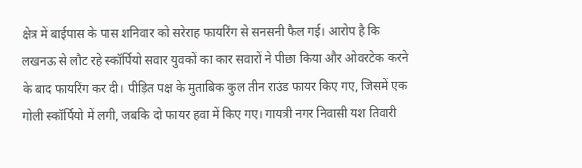क्षेत्र में बाईपास के पास शनिवार को सरेराह फायरिंग से सनसनी फैल गई। आरोप है कि लखनऊ से लौट रहे स्कॉर्पियो सवार युवकों का कार सवारों ने पीछा किया और ओवरटेक करने के बाद फायरिंग कर दी। पीड़ित पक्ष के मुताबिक कुल तीन राउंड फायर किए गए, जिसमें एक गोली स्कॉर्पियो में लगी, जबकि दो फायर हवा में किए गए। गायत्री नगर निवासी यश तिवारी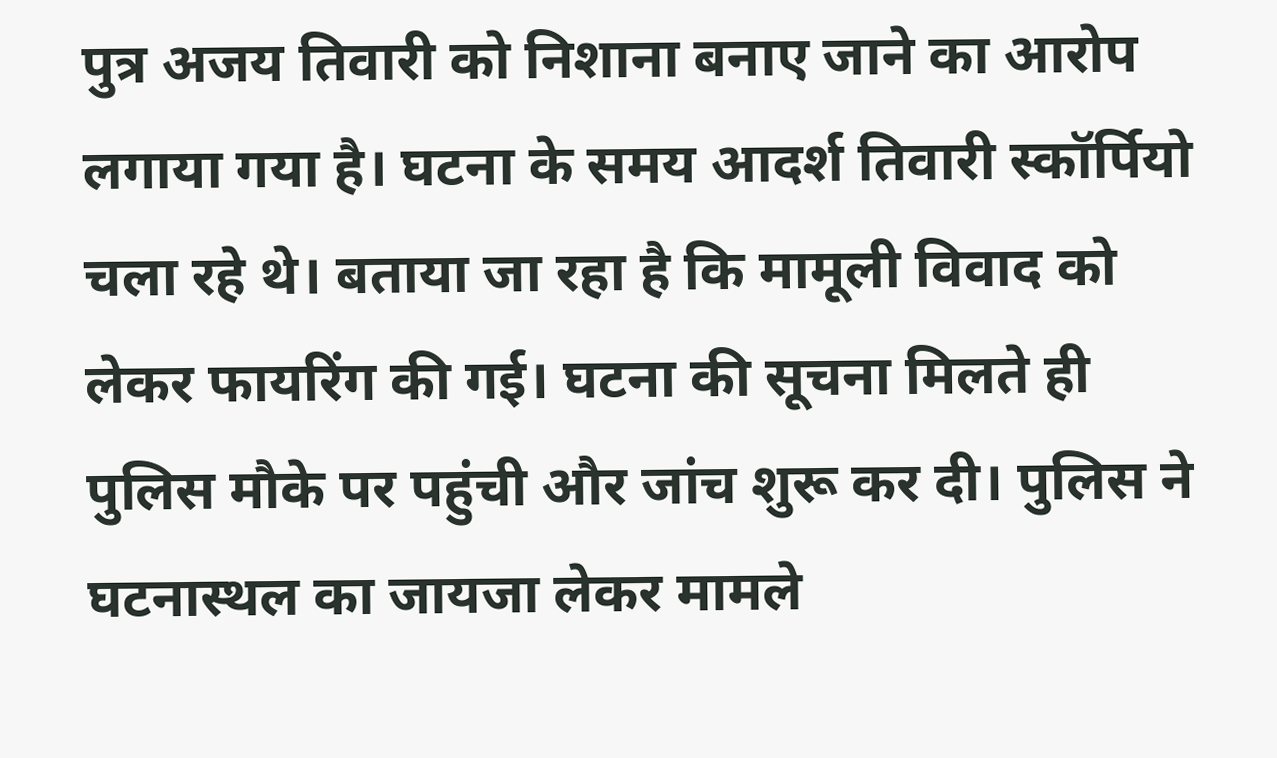पुत्र अजय तिवारी को निशाना बनाए जाने का आरोप लगाया गया है। घटना के समय आदर्श तिवारी स्कॉर्पियो चला रहे थे। बताया जा रहा है कि मामूली विवाद को लेकर फायरिंग की गई। घटना की सूचना मिलते ही पुलिस मौके पर पहुंची और जांच शुरू कर दी। पुलिस ने घटनास्थल का जायजा लेकर मामले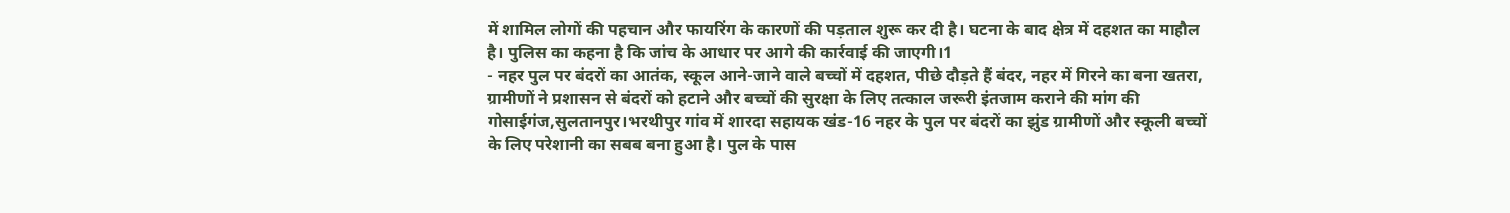में शामिल लोगों की पहचान और फायरिंग के कारणों की पड़ताल शुरू कर दी है। घटना के बाद क्षेत्र में दहशत का माहौल है। पुलिस का कहना है कि जांच के आधार पर आगे की कार्रवाई की जाएगी।1
- नहर पुल पर बंदरों का आतंक, स्कूल आने-जाने वाले बच्चों में दहशत, पीछे दौड़ते हैं बंदर, नहर में गिरने का बना खतरा, ग्रामीणों ने प्रशासन से बंदरों को हटाने और बच्चों की सुरक्षा के लिए तत्काल जरूरी इंतजाम कराने की मांग की गोसाईगंज,सुलतानपुर।भरथीपुर गांव में शारदा सहायक खंड-16 नहर के पुल पर बंदरों का झुंड ग्रामीणों और स्कूली बच्चों के लिए परेशानी का सबब बना हुआ है। पुल के पास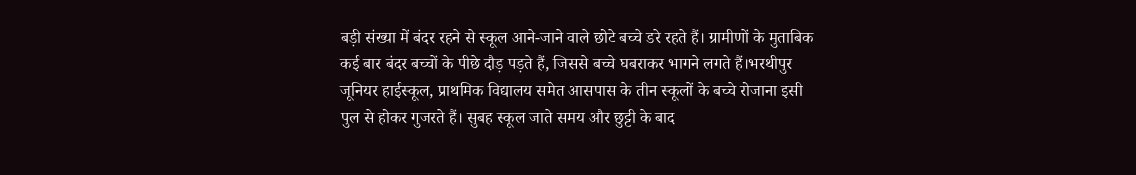बड़ी संख्या में बंदर रहने से स्कूल आने-जाने वाले छोटे बच्चे डरे रहते हैं। ग्रामीणों के मुताबिक कई बार बंदर बच्चों के पीछे दौड़ पड़ते हैं, जिससे बच्चे घबराकर भागने लगते हैं।भरथीपुर जूनियर हाईस्कूल, प्राथमिक विद्यालय समेत आसपास के तीन स्कूलों के बच्चे रोजाना इसी पुल से होकर गुजरते हैं। सुबह स्कूल जाते समय और छुट्टी के बाद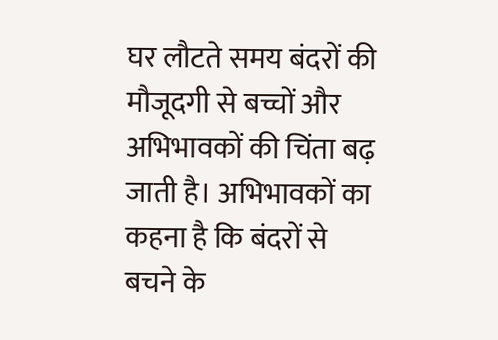घर लौटते समय बंदरों की मौजूदगी से बच्चों और अभिभावकों की चिंता बढ़ जाती है। अभिभावकों का कहना है कि बंदरों से बचने के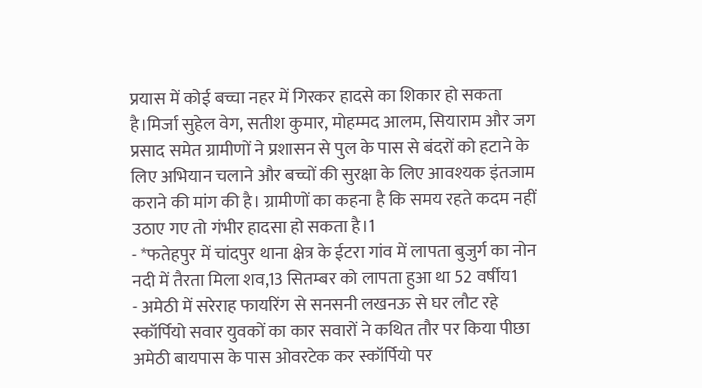प्रयास में कोई बच्चा नहर में गिरकर हादसे का शिकार हो सकता है।मिर्जा सुहेल वेग, सतीश कुमार, मोहम्मद आलम, सियाराम और जग प्रसाद समेत ग्रामीणों ने प्रशासन से पुल के पास से बंदरों को हटाने के लिए अभियान चलाने और बच्चों की सुरक्षा के लिए आवश्यक इंतजाम कराने की मांग की है। ग्रामीणों का कहना है कि समय रहते कदम नहीं उठाए गए तो गंभीर हादसा हो सकता है।1
- *फतेहपुर में चांदपुर थाना क्षेत्र के ईटरा गांव में लापता बुजुर्ग का नोन नदी में तैरता मिला शव,13 सितम्बर को लापता हुआ था 52 वर्षीय1
- अमेठी में सरेराह फायरिंग से सनसनी लखनऊ से घर लौट रहे स्कॉर्पियो सवार युवकों का कार सवारों ने कथित तौर पर किया पीछा अमेठी बायपास के पास ओवरटेक कर स्कॉर्पियो पर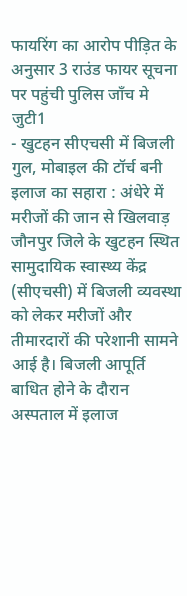फायरिंग का आरोप पीड़ित के अनुसार 3 राउंड फायर सूचना पर पहुंची पुलिस जाँच मे जुटी1
- खुटहन सीएचसी में बिजली गुल, मोबाइल की टॉर्च बनी इलाज का सहारा : अंधेरे में मरीजों की जान से खिलवाड़ जौनपुर जिले के खुटहन स्थित सामुदायिक स्वास्थ्य केंद्र (सीएचसी) में बिजली व्यवस्था को लेकर मरीजों और तीमारदारों की परेशानी सामने आई है। बिजली आपूर्ति बाधित होने के दौरान अस्पताल में इलाज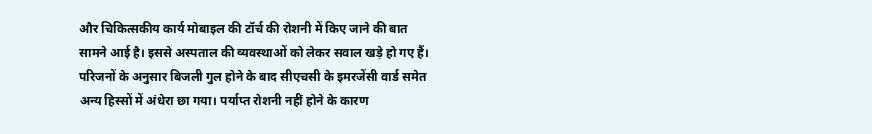और चिकित्सकीय कार्य मोबाइल की टॉर्च की रोशनी में किए जाने की बात सामने आई है। इससे अस्पताल की व्यवस्थाओं को लेकर सवाल खड़े हो गए हैं। परिजनों के अनुसार बिजली गुल होने के बाद सीएचसी के इमरजेंसी वार्ड समेत अन्य हिस्सों में अंधेरा छा गया। पर्याप्त रोशनी नहीं होने के कारण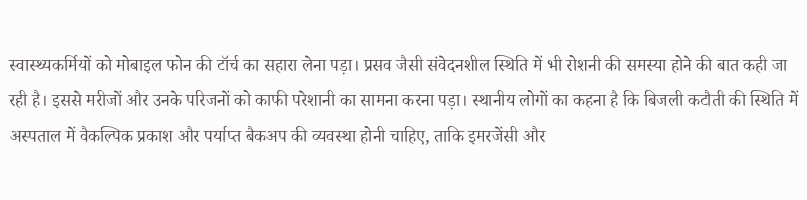स्वास्थ्यकर्मियों को मोबाइल फोन की टॉर्च का सहारा लेना पड़ा। प्रसव जैसी संवेदनशील स्थिति में भी रोशनी की समस्या होने की बात कही जा रही है। इससे मरीजों और उनके परिजनों को काफी परेशानी का सामना करना पड़ा। स्थानीय लोगों का कहना है कि बिजली कटौती की स्थिति में अस्पताल में वैकल्पिक प्रकाश और पर्याप्त बैकअप की व्यवस्था होनी चाहिए, ताकि इमरजेंसी और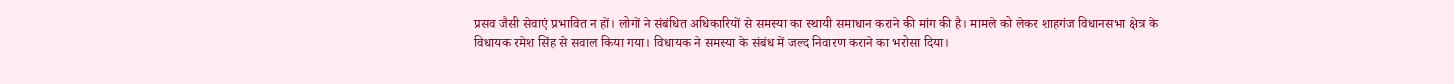प्रसव जैसी सेवाएं प्रभावित न हों। लोगों ने संबंधित अधिकारियों से समस्या का स्थायी समाधान कराने की मांग की है। मामले को लेकर शाहगंज विधानसभा क्षेत्र के विधायक रमेश सिंह से सवाल किया गया। विधायक ने समस्या के संबंध में जल्द निवारण कराने का भरोसा दिया।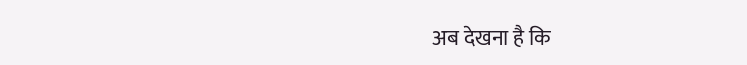अब देखना है कि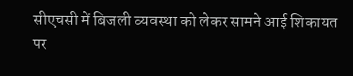सीएचसी में बिजली व्यवस्था को लेकर सामने आई शिकायत पर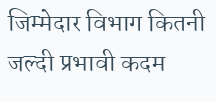जिम्मेदार विभाग कितनी जल्दी प्रभावी कदम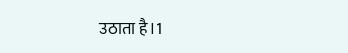उठाता है।1